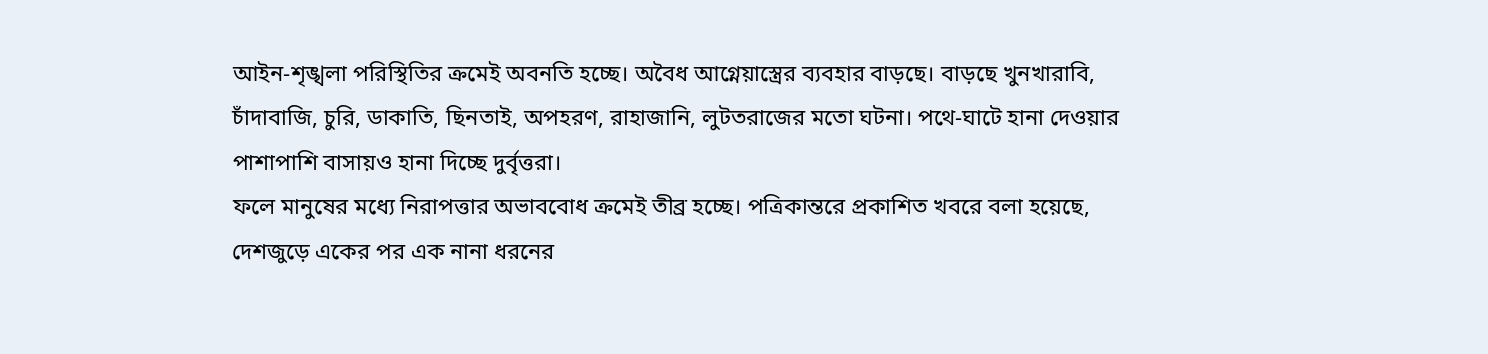আইন-শৃঙ্খলা পরিস্থিতির ক্রমেই অবনতি হচ্ছে। অবৈধ আগ্নেয়াস্ত্রের ব্যবহার বাড়ছে। বাড়ছে খুনখারাবি, চাঁদাবাজি, চুরি, ডাকাতি, ছিনতাই, অপহরণ, রাহাজানি, লুটতরাজের মতো ঘটনা। পথে-ঘাটে হানা দেওয়ার পাশাপাশি বাসায়ও হানা দিচ্ছে দুর্বৃত্তরা।
ফলে মানুষের মধ্যে নিরাপত্তার অভাববোধ ক্রমেই তীব্র হচ্ছে। পত্রিকান্তরে প্রকাশিত খবরে বলা হয়েছে, দেশজুড়ে একের পর এক নানা ধরনের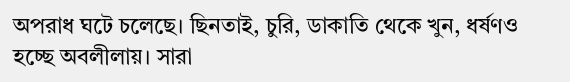অপরাধ ঘটে চলেছে। ছিনতাই, চুরি, ডাকাতি থেকে খুন, ধর্ষণও হচ্ছে অবলীলায়। সারা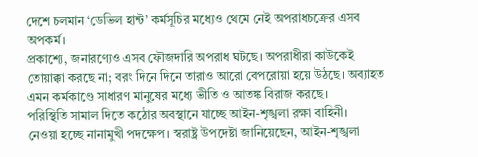দেশে চলমান ‘ডেভিল হান্ট’ কর্মসূচির মধ্যেও থেমে নেই অপরাধচক্রের এসব অপকর্ম।
প্রকাশ্যে, জনারণ্যেও এসব ফৌজদারি অপরাধ ঘটছে। অপরাধীরা কাউকেই তোয়াক্কা করছে না; বরং দিনে দিনে তারাও আরো বেপরোয়া হয়ে উঠছে। অব্যাহত এমন কর্মকাণ্ডে সাধারণ মানুষের মধ্যে ভীতি ও আতঙ্ক বিরাজ করছে।
পরিস্থিতি সামাল দিতে কঠোর অবস্থানে যাচ্ছে আইন-শৃঙ্খলা রক্ষা বাহিনী।
নেওয়া হচ্ছে নানামুখী পদক্ষেপ। স্বরাষ্ট্র উপদেষ্টা জানিয়েছেন, আইন-শৃঙ্খলা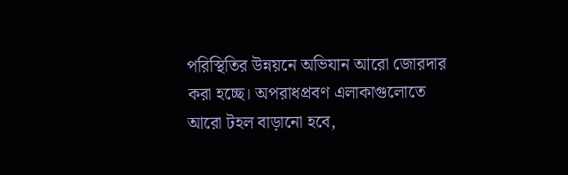পরিস্থিতির উন্নয়নে অভিযান আরো জোরদার করা হচ্ছে। অপরাধপ্রবণ এলাকাগুলোতে আরো টহল বাড়ানো হবে,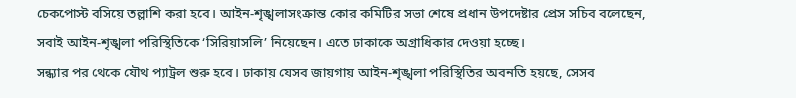চেকপোস্ট বসিয়ে তল্লাশি করা হবে। আইন-শৃঙ্খলাসংক্রান্ত কোর কমিটির সভা শেষে প্রধান উপদেষ্টার প্রেস সচিব বলেছেন, সবাই আইন-শৃঙ্খলা পরিস্থিতিকে ‘সিরিয়াসলি’ নিয়েছেন। এতে ঢাকাকে অগ্রাধিকার দেওয়া হচ্ছে।
সন্ধ্যার পর থেকে যৌথ প্যাট্রল শুরু হবে। ঢাকায় যেসব জায়গায় আইন-শৃঙ্খলা পরিস্থিতির অবনতি হয়ছে, সেসব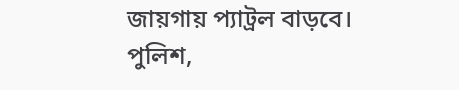জায়গায় প্যাট্রল বাড়বে। পুলিশ,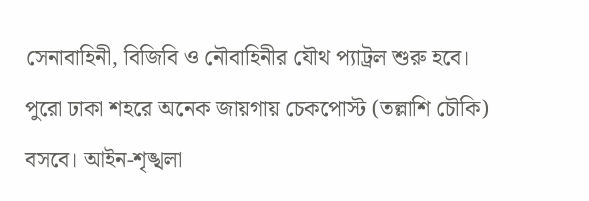সেনাবাহিনী, বিজিবি ও নৌবাহিনীর যৌথ প্যাট্রল শুরু হবে। পুরো ঢাকা শহরে অনেক জায়গায় চেকপোস্ট (তল্লাশি চৌকি) বসবে। আইন-শৃঙ্খলা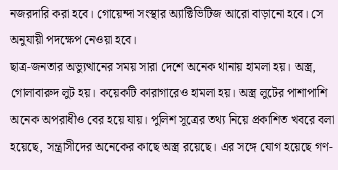নজরদারি করা হবে। গোয়েন্দা সংস্থার অ্যাক্টিভিটিজ আরো বাড়ানো হবে। সে অনুযায়ী পদক্ষেপ নেওয়া হবে।
ছাত্র-জনতার অভ্যুত্থানের সময় সারা দেশে অনেক থানায় হামলা হয়। অস্ত্র, গোলাবারুদ লুট হয়। কয়েকটি কারাগারেও হামলা হয়। অস্ত্র লুটের পাশাপাশি অনেক অপরাধীও বের হয়ে যায়। পুলিশ সূত্রের তথ্য নিয়ে প্রকাশিত খবরে বলা হয়েছে, সন্ত্রাসীদের অনেকের কাছে অস্ত্র রয়েছে। এর সঙ্গে যোগ হয়েছে গণ-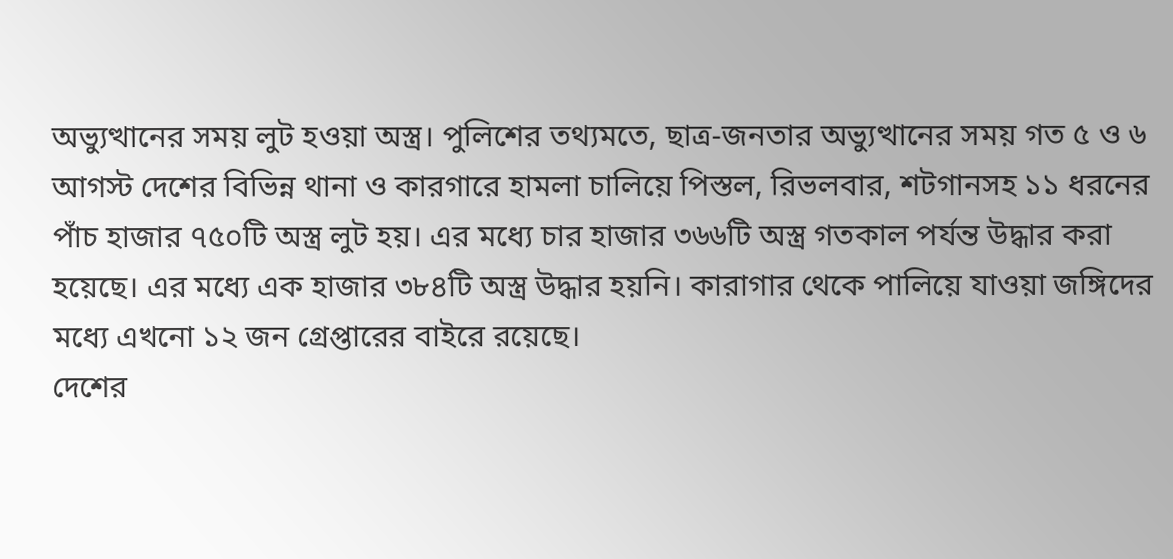অভ্যুত্থানের সময় লুট হওয়া অস্ত্র। পুলিশের তথ্যমতে, ছাত্র-জনতার অভ্যুত্থানের সময় গত ৫ ও ৬ আগস্ট দেশের বিভিন্ন থানা ও কারগারে হামলা চালিয়ে পিস্তল, রিভলবার, শটগানসহ ১১ ধরনের পাঁচ হাজার ৭৫০টি অস্ত্র লুট হয়। এর মধ্যে চার হাজার ৩৬৬টি অস্ত্র গতকাল পর্যন্ত উদ্ধার করা হয়েছে। এর মধ্যে এক হাজার ৩৮৪টি অস্ত্র উদ্ধার হয়নি। কারাগার থেকে পালিয়ে যাওয়া জঙ্গিদের মধ্যে এখনো ১২ জন গ্রেপ্তারের বাইরে রয়েছে।
দেশের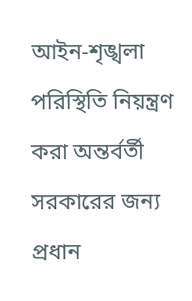আইন-শৃঙ্খলা পরিস্থিতি নিয়ন্ত্রণ করা অন্তর্বর্তী সরকারের জন্য প্রধান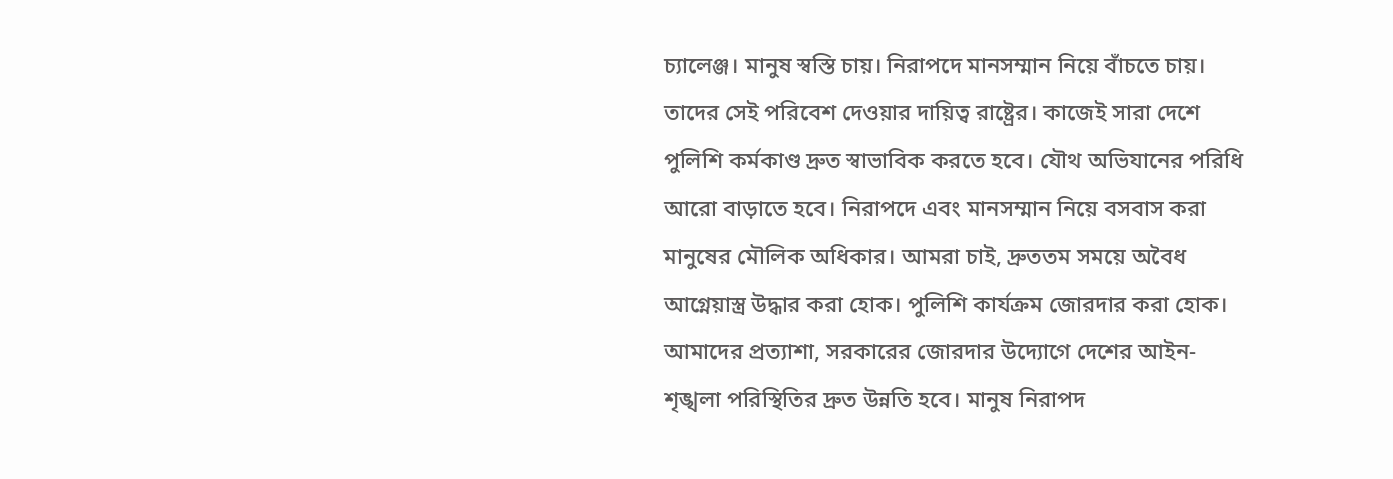চ্যালেঞ্জ। মানুষ স্বস্তি চায়। নিরাপদে মানসম্মান নিয়ে বাঁচতে চায়। তাদের সেই পরিবেশ দেওয়ার দায়িত্ব রাষ্ট্রের। কাজেই সারা দেশে পুলিশি কর্মকাণ্ড দ্রুত স্বাভাবিক করতে হবে। যৌথ অভিযানের পরিধি আরো বাড়াতে হবে। নিরাপদে এবং মানসম্মান নিয়ে বসবাস করা মানুষের মৌলিক অধিকার। আমরা চাই, দ্রুততম সময়ে অবৈধ আগ্নেয়াস্ত্র উদ্ধার করা হোক। পুলিশি কার্যক্রম জোরদার করা হোক। আমাদের প্রত্যাশা, সরকারের জোরদার উদ্যোগে দেশের আইন-শৃঙ্খলা পরিস্থিতির দ্রুত উন্নতি হবে। মানুষ নিরাপদ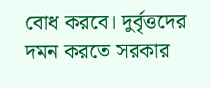বোধ করবে। দুর্বৃত্তদের দমন করতে সরকার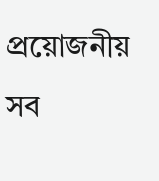প্রয়োজনীয় সব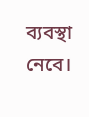ব্যবস্থা নেবে।